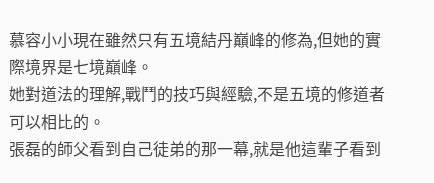慕容小小現在雖然只有五境結丹巔峰的修為,但她的實際境界是七境巔峰。
她對道法的理解,戰鬥的技巧與經驗,不是五境的修道者可以相比的。
張磊的師父看到自己徒弟的那一幕,就是他這輩子看到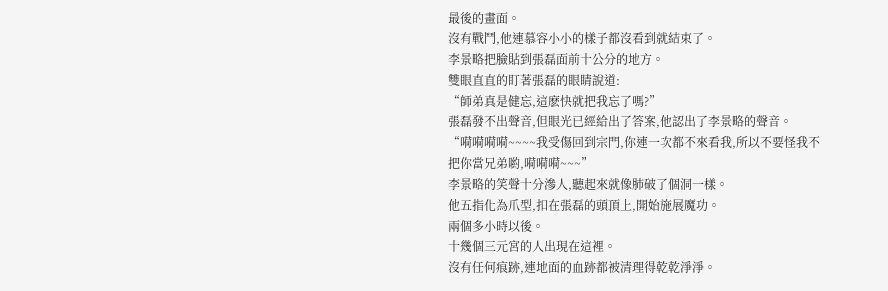最後的畫面。
沒有戰鬥,他連慕容小小的樣子都沒看到就結束了。
李景略把臉貼到張磊面前十公分的地方。
雙眼直直的盯著張磊的眼睛說道:
“師弟真是健忘,這麽快就把我忘了嗎?”
張磊發不出聲音,但眼光已經給出了答案,他認出了李景略的聲音。
“嗬嗬嗬嗬~~~~我受傷回到宗門,你連一次都不來看我,所以不要怪我不把你當兄弟喲,嗬嗬嗬~~~”
李景略的笑聲十分滲人,聽起來就像肺破了個洞一樣。
他五指化為爪型,扣在張磊的頭頂上,開始施展魔功。
兩個多小時以後。
十幾個三元宮的人出現在這裡。
沒有任何痕跡,連地面的血跡都被清理得乾乾淨淨。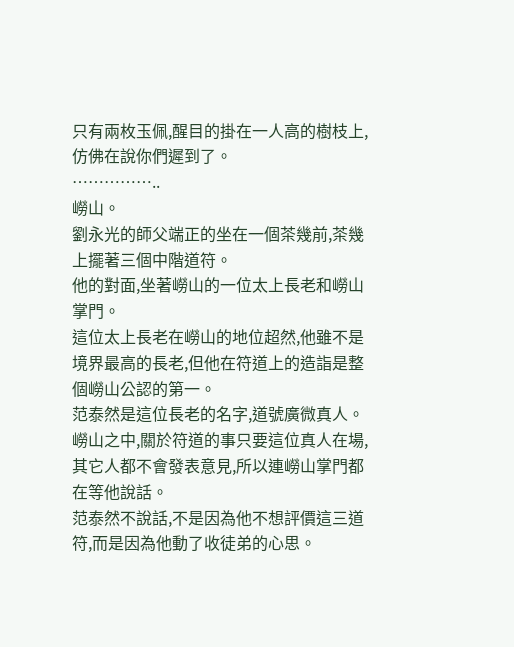只有兩枚玉佩,醒目的掛在一人高的樹枝上,仿佛在說你們遲到了。
……………..
嶗山。
劉永光的師父端正的坐在一個茶幾前,茶幾上擺著三個中階道符。
他的對面,坐著嶗山的一位太上長老和嶗山掌門。
這位太上長老在嶗山的地位超然,他雖不是境界最高的長老,但他在符道上的造詣是整個嶗山公認的第一。
范泰然是這位長老的名字,道號廣微真人。
嶗山之中,關於符道的事只要這位真人在場,其它人都不會發表意見,所以連嶗山掌門都在等他說話。
范泰然不說話,不是因為他不想評價這三道符,而是因為他動了收徒弟的心思。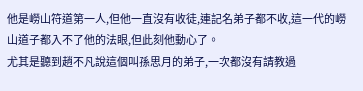他是嶗山符道第一人,但他一直沒有收徒,連記名弟子都不收,這一代的嶗山道子都入不了他的法眼,但此刻他動心了。
尤其是聽到趙不凡說這個叫孫思月的弟子,一次都沒有請教過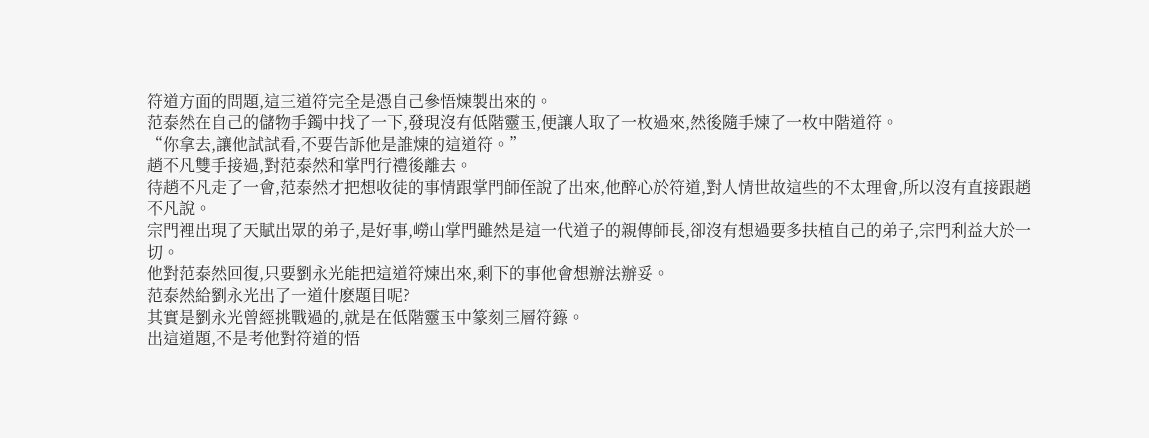符道方面的問題,這三道符完全是憑自己參悟煉製出來的。
范泰然在自己的儲物手鐲中找了一下,發現沒有低階靈玉,便讓人取了一枚過來,然後隨手煉了一枚中階道符。
“你拿去,讓他試試看,不要告訴他是誰煉的這道符。”
趙不凡雙手接過,對范泰然和掌門行禮後離去。
待趙不凡走了一會,范泰然才把想收徒的事情跟掌門師侄說了出來,他醉心於符道,對人情世故這些的不太理會,所以沒有直接跟趙不凡說。
宗門裡出現了天賦出眾的弟子,是好事,嶗山掌門雖然是這一代道子的親傳師長,卻沒有想過要多扶植自己的弟子,宗門利益大於一切。
他對范泰然回復,只要劉永光能把這道符煉出來,剩下的事他會想辦法辦妥。
范泰然給劉永光出了一道什麽題目呢?
其實是劉永光曾經挑戰過的,就是在低階靈玉中篆刻三層符籙。
出這道題,不是考他對符道的悟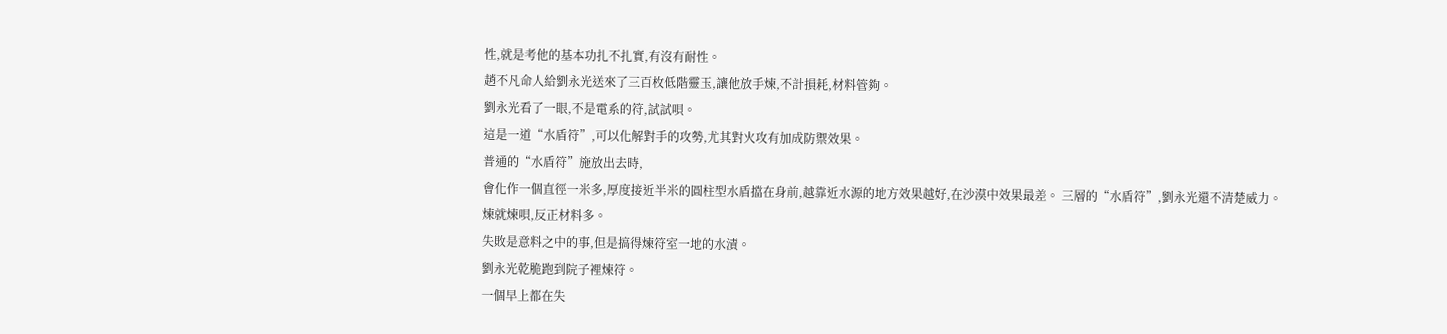性,就是考他的基本功扎不扎實,有沒有耐性。
趙不凡命人給劉永光送來了三百枚低階靈玉,讓他放手煉,不計損耗,材料管夠。
劉永光看了一眼,不是電系的符,試試唄。
這是一道“水盾符”,可以化解對手的攻勢,尤其對火攻有加成防禦效果。
普通的“水盾符”施放出去時,
會化作一個直徑一米多,厚度接近半米的圓柱型水盾擋在身前,越靠近水源的地方效果越好,在沙漠中效果最差。 三層的“水盾符”,劉永光還不清楚威力。
煉就煉唄,反正材料多。
失敗是意料之中的事,但是搞得煉符室一地的水漬。
劉永光乾脆跑到院子裡煉符。
一個早上都在失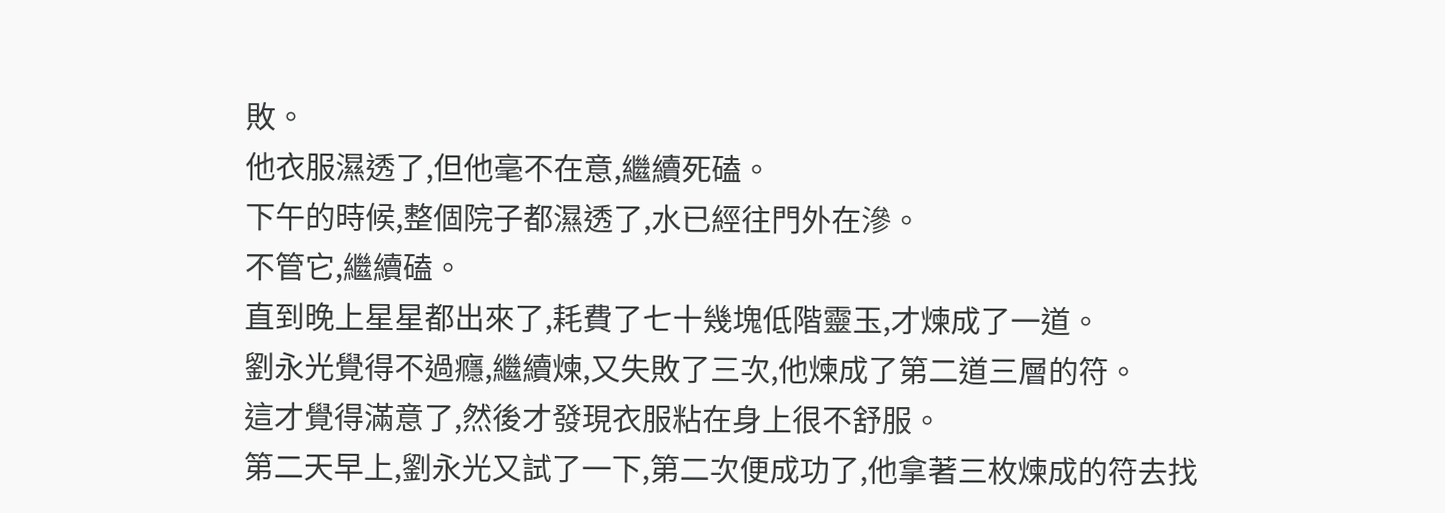敗。
他衣服濕透了,但他毫不在意,繼續死磕。
下午的時候,整個院子都濕透了,水已經往門外在滲。
不管它,繼續磕。
直到晚上星星都出來了,耗費了七十幾塊低階靈玉,才煉成了一道。
劉永光覺得不過癮,繼續煉,又失敗了三次,他煉成了第二道三層的符。
這才覺得滿意了,然後才發現衣服粘在身上很不舒服。
第二天早上,劉永光又試了一下,第二次便成功了,他拿著三枚煉成的符去找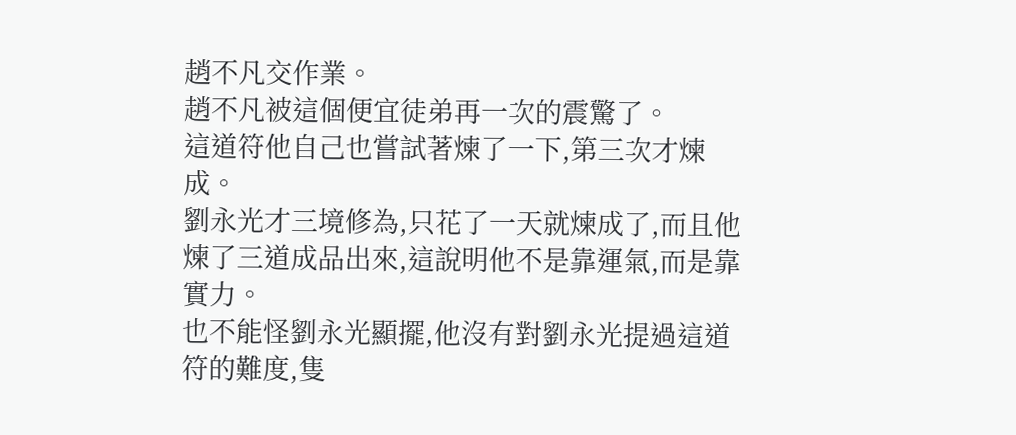趙不凡交作業。
趙不凡被這個便宜徒弟再一次的震驚了。
這道符他自己也嘗試著煉了一下,第三次才煉成。
劉永光才三境修為,只花了一天就煉成了,而且他煉了三道成品出來,這說明他不是靠運氣,而是靠實力。
也不能怪劉永光顯擺,他沒有對劉永光提過這道符的難度,隻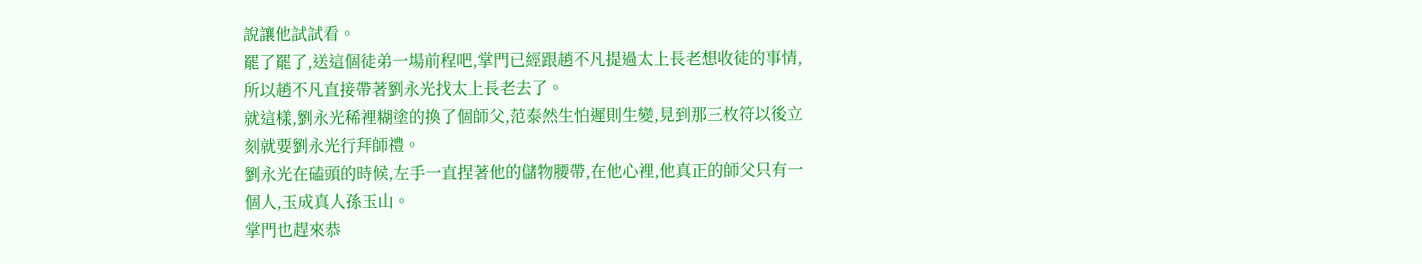說讓他試試看。
罷了罷了,送這個徒弟一場前程吧,掌門已經跟趙不凡提過太上長老想收徒的事情,所以趙不凡直接帶著劉永光找太上長老去了。
就這樣,劉永光稀裡糊塗的換了個師父,范泰然生怕遲則生變,見到那三枚符以後立刻就要劉永光行拜師禮。
劉永光在磕頭的時候,左手一直捏著他的儲物腰帶,在他心裡,他真正的師父只有一個人,玉成真人孫玉山。
掌門也趕來恭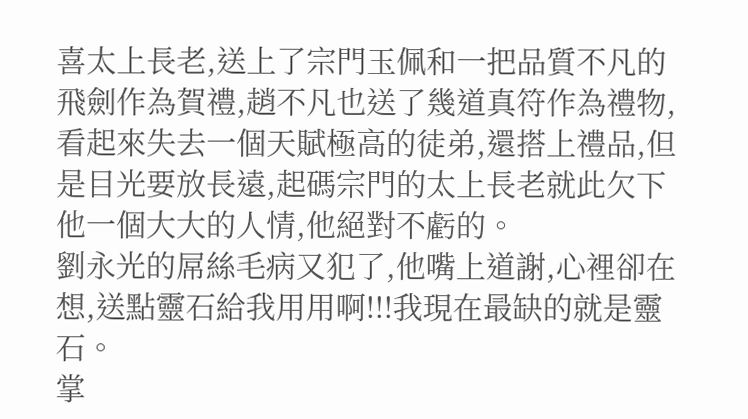喜太上長老,送上了宗門玉佩和一把品質不凡的飛劍作為賀禮,趙不凡也送了幾道真符作為禮物,看起來失去一個天賦極高的徒弟,還搭上禮品,但是目光要放長遠,起碼宗門的太上長老就此欠下他一個大大的人情,他絕對不虧的。
劉永光的屌絲毛病又犯了,他嘴上道謝,心裡卻在想,送點靈石給我用用啊!!!我現在最缺的就是靈石。
掌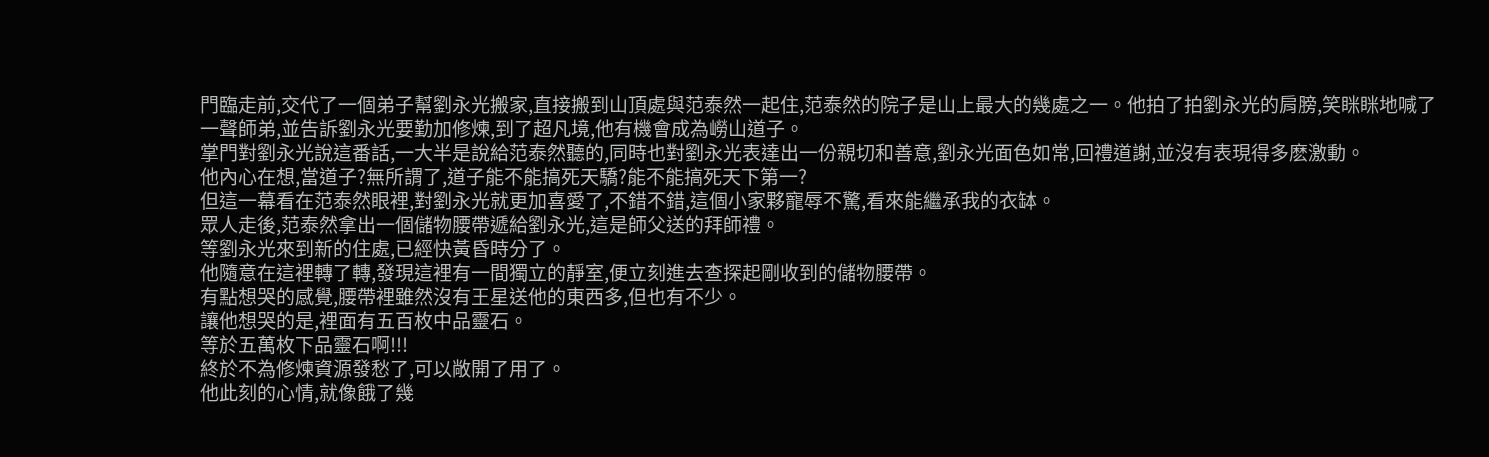門臨走前,交代了一個弟子幫劉永光搬家,直接搬到山頂處與范泰然一起住,范泰然的院子是山上最大的幾處之一。他拍了拍劉永光的肩膀,笑眯眯地喊了一聲師弟,並告訴劉永光要勤加修煉,到了超凡境,他有機會成為嶗山道子。
掌門對劉永光說這番話,一大半是說給范泰然聽的,同時也對劉永光表達出一份親切和善意,劉永光面色如常,回禮道謝,並沒有表現得多麽激動。
他內心在想,當道子?無所謂了,道子能不能搞死天驕?能不能搞死天下第一?
但這一幕看在范泰然眼裡,對劉永光就更加喜愛了,不錯不錯,這個小家夥寵辱不驚,看來能繼承我的衣缽。
眾人走後,范泰然拿出一個儲物腰帶遞給劉永光,這是師父送的拜師禮。
等劉永光來到新的住處,已經快黃昏時分了。
他隨意在這裡轉了轉,發現這裡有一間獨立的靜室,便立刻進去查探起剛收到的儲物腰帶。
有點想哭的感覺,腰帶裡雖然沒有王星送他的東西多,但也有不少。
讓他想哭的是,裡面有五百枚中品靈石。
等於五萬枚下品靈石啊!!!
終於不為修煉資源發愁了,可以敞開了用了。
他此刻的心情,就像餓了幾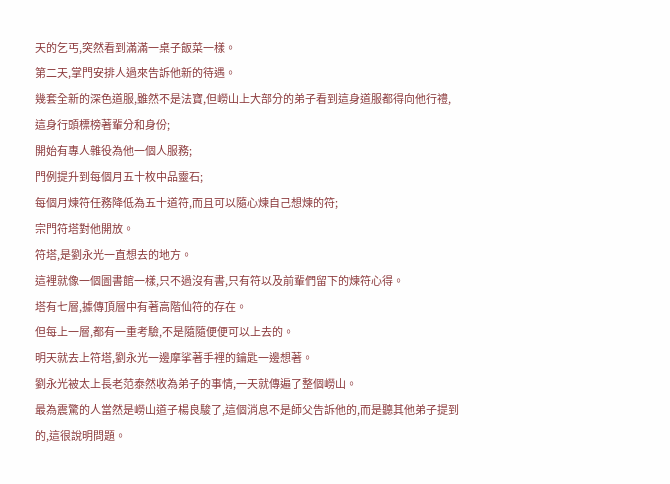天的乞丐,突然看到滿滿一桌子飯菜一樣。
第二天,掌門安排人過來告訴他新的待遇。
幾套全新的深色道服,雖然不是法寶,但嶗山上大部分的弟子看到這身道服都得向他行禮,這身行頭標榜著輩分和身份;
開始有專人雜役為他一個人服務;
門例提升到每個月五十枚中品靈石;
每個月煉符任務降低為五十道符,而且可以隨心煉自己想煉的符;
宗門符塔對他開放。
符塔,是劉永光一直想去的地方。
這裡就像一個圖書館一樣,只不過沒有書,只有符以及前輩們留下的煉符心得。
塔有七層,據傳頂層中有著高階仙符的存在。
但每上一層,都有一重考驗,不是隨隨便便可以上去的。
明天就去上符塔,劉永光一邊摩挲著手裡的鑰匙一邊想著。
劉永光被太上長老范泰然收為弟子的事情,一天就傳遍了整個嶗山。
最為震驚的人當然是嶗山道子楊良駿了,這個消息不是師父告訴他的,而是聽其他弟子提到的,這很說明問題。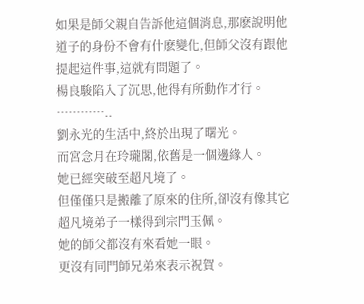如果是師父親自告訴他這個消息,那麽說明他道子的身份不會有什麽變化,但師父沒有跟他提起這件事,這就有問題了。
楊良駿陷入了沉思,他得有所動作才行。
…………..
劉永光的生活中,終於出現了曙光。
而宮念月在玲瓏閣,依舊是一個邊緣人。
她已經突破至超凡境了。
但僅僅只是搬離了原來的住所,卻沒有像其它超凡境弟子一樣得到宗門玉佩。
她的師父都沒有來看她一眼。
更沒有同門師兄弟來表示祝賀。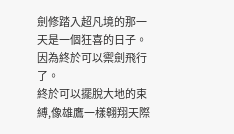劍修踏入超凡境的那一天是一個狂喜的日子。
因為終於可以禦劍飛行了。
終於可以擺脫大地的束縛,像雄鷹一樣翱翔天際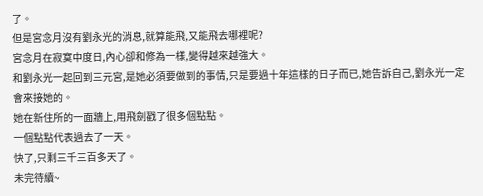了。
但是宮念月沒有劉永光的消息,就算能飛,又能飛去哪裡呢?
宮念月在寂寞中度日,內心卻和修為一樣,變得越來越強大。
和劉永光一起回到三元宮,是她必須要做到的事情,只是要過十年這樣的日子而已,她告訴自己,劉永光一定會來接她的。
她在新住所的一面牆上,用飛劍戳了很多個點點。
一個點點代表過去了一天。
快了,只剩三千三百多天了。
未完待續~